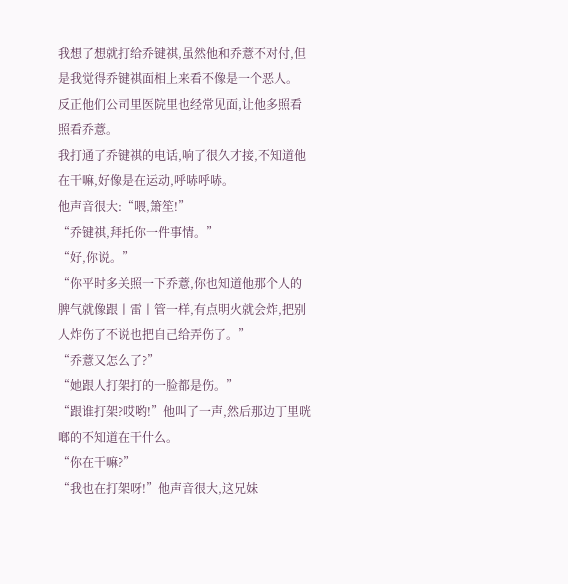我想了想就打给乔键祺,虽然他和乔薏不对付,但是我觉得乔键祺面相上来看不像是一个恶人。
反正他们公司里医院里也经常见面,让他多照看照看乔薏。
我打通了乔键祺的电话,响了很久才接,不知道他在干嘛,好像是在运动,呼哧呼哧。
他声音很大:“喂,箫笙!”
“乔键祺,拜托你一件事情。”
“好,你说。”
“你平时多关照一下乔薏,你也知道他那个人的脾气就像跟丨雷丨管一样,有点明火就会炸,把别人炸伤了不说也把自己给弄伤了。”
“乔薏又怎么了?”
“她跟人打架打的一脸都是伤。”
“跟谁打架?哎哟!”他叫了一声,然后那边丁里咣啷的不知道在干什么。
“你在干嘛?”
“我也在打架呀!”他声音很大,这兄妹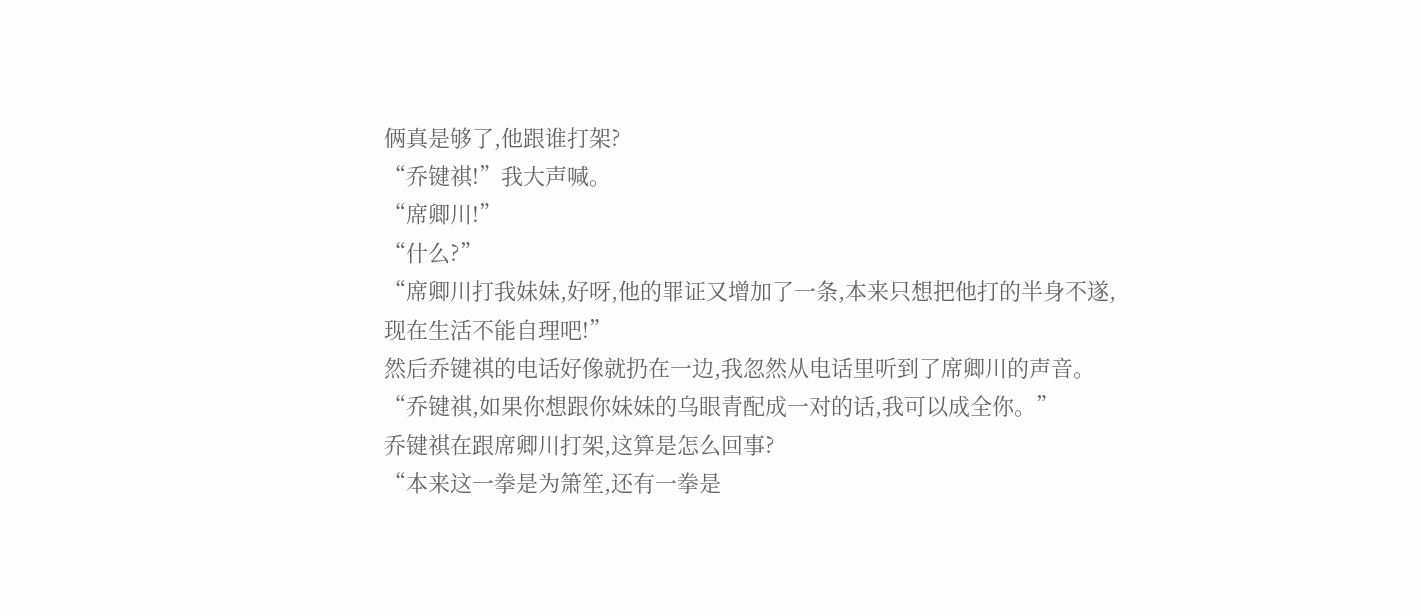俩真是够了,他跟谁打架?
“乔键祺!”我大声喊。
“席卿川!”
“什么?”
“席卿川打我妹妹,好呀,他的罪证又增加了一条,本来只想把他打的半身不遂,现在生活不能自理吧!”
然后乔键祺的电话好像就扔在一边,我忽然从电话里听到了席卿川的声音。
“乔键祺,如果你想跟你妹妹的乌眼青配成一对的话,我可以成全你。”
乔键祺在跟席卿川打架,这算是怎么回事?
“本来这一拳是为箫笙,还有一拳是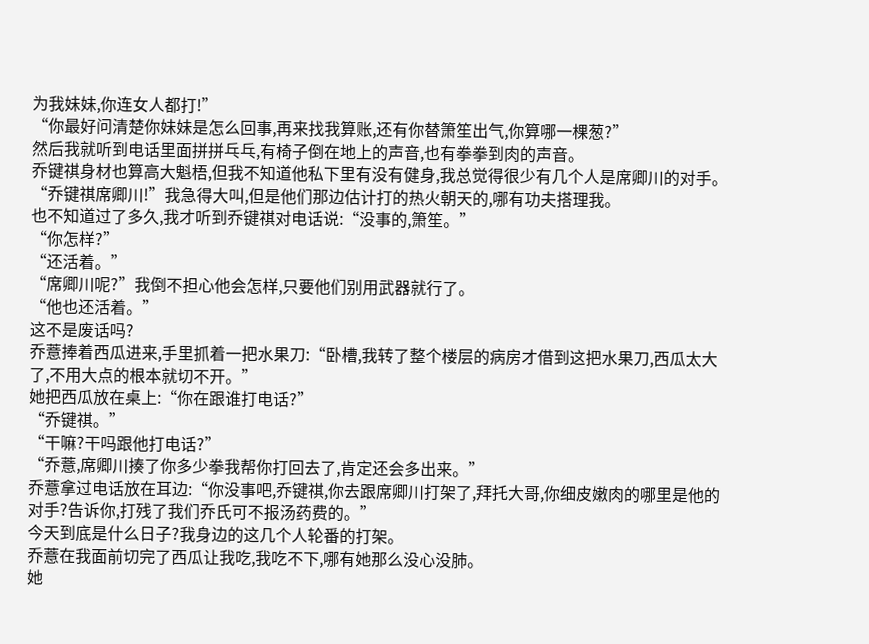为我妹妹,你连女人都打!”
“你最好问清楚你妹妹是怎么回事,再来找我算账,还有你替箫笙出气,你算哪一棵葱?”
然后我就听到电话里面拼拼乓乓,有椅子倒在地上的声音,也有拳拳到肉的声音。
乔键祺身材也算高大魁梧,但我不知道他私下里有没有健身,我总觉得很少有几个人是席卿川的对手。
“乔键祺席卿川!”我急得大叫,但是他们那边估计打的热火朝天的,哪有功夫搭理我。
也不知道过了多久,我才听到乔键祺对电话说:“没事的,箫笙。”
“你怎样?”
“还活着。”
“席卿川呢?”我倒不担心他会怎样,只要他们别用武器就行了。
“他也还活着。”
这不是废话吗?
乔薏捧着西瓜进来,手里抓着一把水果刀:“卧槽,我转了整个楼层的病房才借到这把水果刀,西瓜太大了,不用大点的根本就切不开。”
她把西瓜放在桌上:“你在跟谁打电话?”
“乔键祺。”
“干嘛?干吗跟他打电话?”
“乔薏,席卿川揍了你多少拳我帮你打回去了,肯定还会多出来。”
乔薏拿过电话放在耳边:“你没事吧,乔键祺,你去跟席卿川打架了,拜托大哥,你细皮嫩肉的哪里是他的对手?告诉你,打残了我们乔氏可不报汤药费的。”
今天到底是什么日子?我身边的这几个人轮番的打架。
乔薏在我面前切完了西瓜让我吃,我吃不下,哪有她那么没心没肺。
她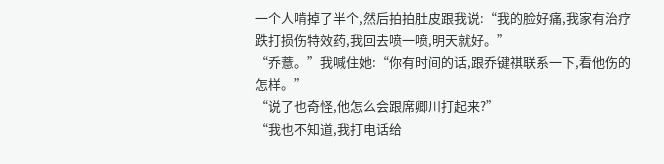一个人啃掉了半个,然后拍拍肚皮跟我说:“我的脸好痛,我家有治疗跌打损伤特效药,我回去喷一喷,明天就好。”
“乔薏。”我喊住她:“你有时间的话,跟乔键祺联系一下,看他伤的怎样。”
“说了也奇怪,他怎么会跟席卿川打起来?”
“我也不知道,我打电话给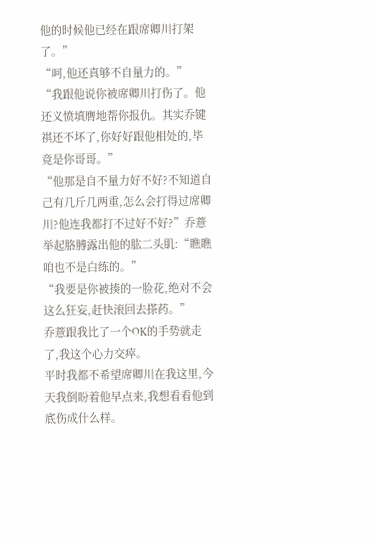他的时候他已经在跟席卿川打架了。”
“呵,他还真够不自量力的。”
“我跟他说你被席卿川打伤了。他还义愤填膺地帮你报仇。其实乔键祺还不坏了,你好好跟他相处的,毕竟是你哥哥。”
“他那是自不量力好不好?不知道自己有几斤几两重,怎么会打得过席卿川?他连我都打不过好不好?”乔薏举起胳膊露出他的肱二头肌:“瞧瞧咱也不是白练的。”
“我要是你被揍的一脸花,绝对不会这么狂妄,赶快滚回去搽药。”
乔薏跟我比了一个OK的手势就走了,我这个心力交瘁。
平时我都不希望席卿川在我这里,今天我倒盼着他早点来,我想看看他到底伤成什么样。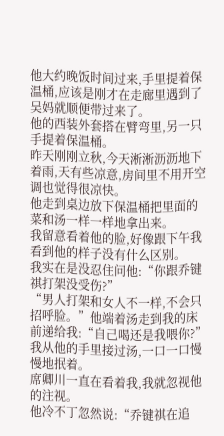他大约晚饭时间过来,手里提着保温桶,应该是刚才在走廊里遇到了吴妈就顺便带过来了。
他的西装外套搭在臂弯里,另一只手提着保温桶。
昨天刚刚立秋,今天淅淅沥沥地下着雨,天有些凉意,房间里不用开空调也觉得很凉快。
他走到桌边放下保温桶把里面的菜和汤一样一样地拿出来。
我留意看着他的脸,好像跟下午我看到他的样子没有什么区别。
我实在是没忍住问他:“你跟乔键祺打架没受伤?”
“男人打架和女人不一样,不会只招呼脸。”他端着汤走到我的床前递给我:“自己喝还是我喂你?”
我从他的手里接过汤,一口一口慢慢地抿着。
席卿川一直在看着我,我就忽视他的注视。
他冷不丁忽然说:“乔键祺在追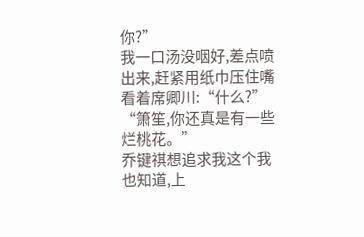你?”
我一口汤没咽好,差点喷出来,赶紧用纸巾压住嘴看着席卿川:“什么?”
“箫笙,你还真是有一些烂桃花。”
乔键祺想追求我这个我也知道,上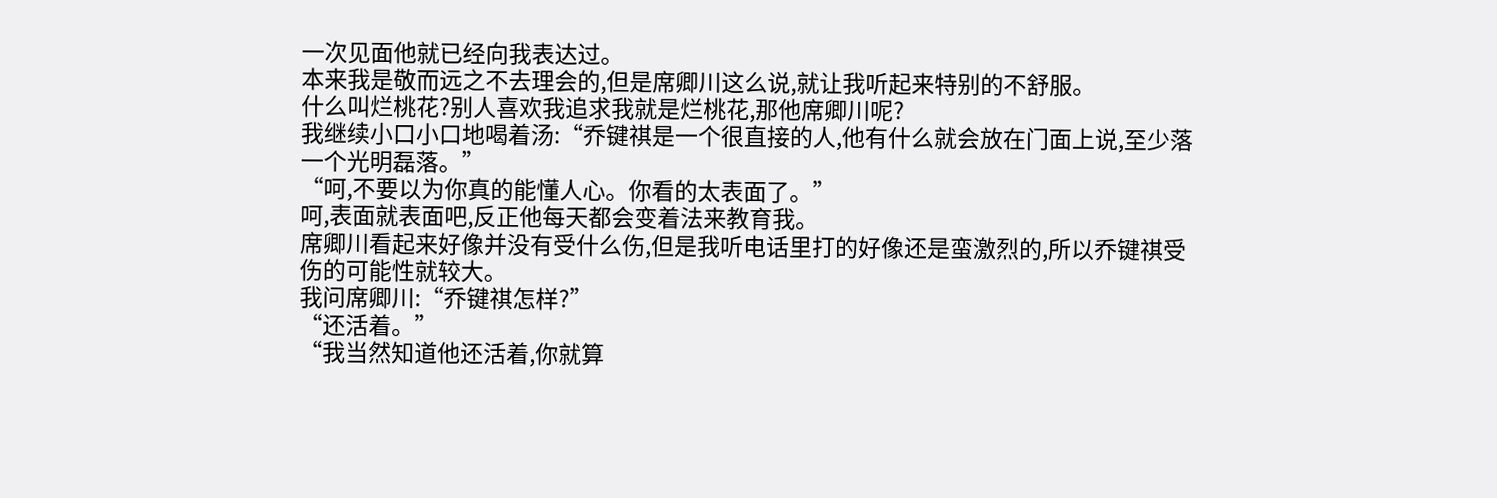一次见面他就已经向我表达过。
本来我是敬而远之不去理会的,但是席卿川这么说,就让我听起来特别的不舒服。
什么叫烂桃花?别人喜欢我追求我就是烂桃花,那他席卿川呢?
我继续小口小口地喝着汤:“乔键祺是一个很直接的人,他有什么就会放在门面上说,至少落一个光明磊落。”
“呵,不要以为你真的能懂人心。你看的太表面了。”
呵,表面就表面吧,反正他每天都会变着法来教育我。
席卿川看起来好像并没有受什么伤,但是我听电话里打的好像还是蛮激烈的,所以乔键祺受伤的可能性就较大。
我问席卿川:“乔键祺怎样?”
“还活着。”
“我当然知道他还活着,你就算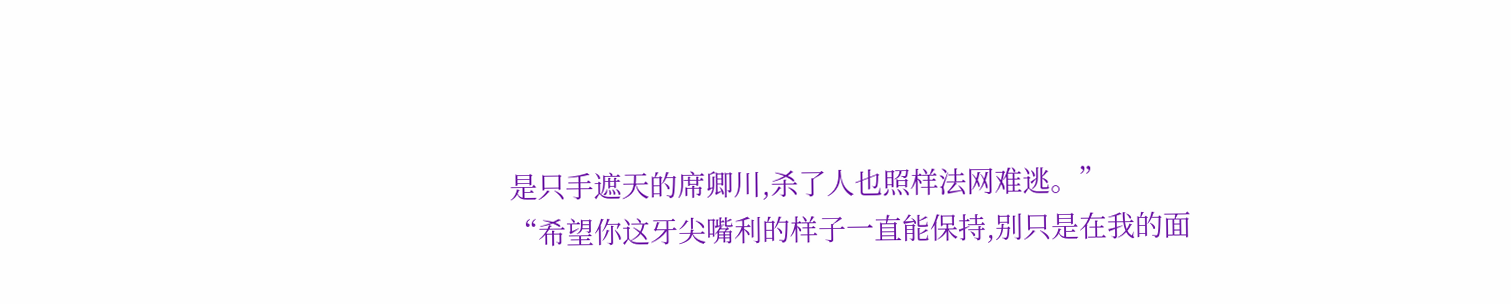是只手遮天的席卿川,杀了人也照样法网难逃。”
“希望你这牙尖嘴利的样子一直能保持,别只是在我的面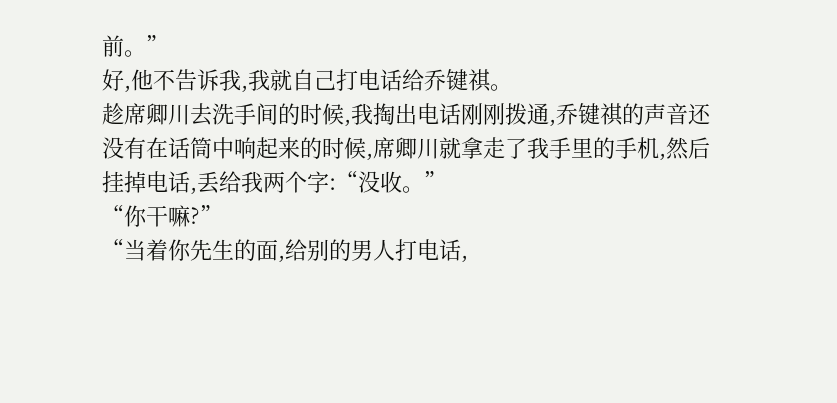前。”
好,他不告诉我,我就自己打电话给乔键祺。
趁席卿川去洗手间的时候,我掏出电话刚刚拨通,乔键祺的声音还没有在话筒中响起来的时候,席卿川就拿走了我手里的手机,然后挂掉电话,丢给我两个字:“没收。”
“你干嘛?”
“当着你先生的面,给别的男人打电话,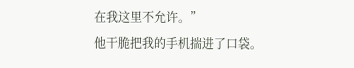在我这里不允许。”
他干脆把我的手机揣进了口袋。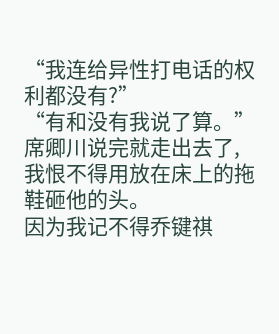“我连给异性打电话的权利都没有?”
“有和没有我说了算。”席卿川说完就走出去了,我恨不得用放在床上的拖鞋砸他的头。
因为我记不得乔键祺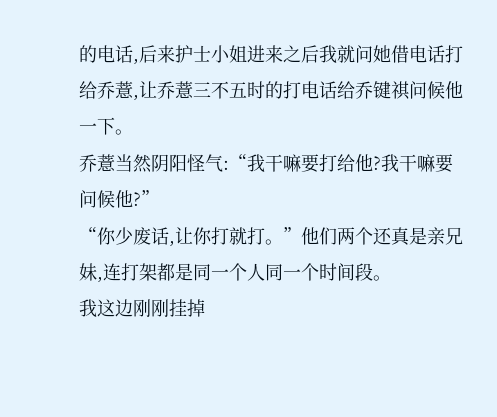的电话,后来护士小姐进来之后我就问她借电话打给乔薏,让乔薏三不五时的打电话给乔键祺问候他一下。
乔薏当然阴阳怪气:“我干嘛要打给他?我干嘛要问候他?”
“你少废话,让你打就打。”他们两个还真是亲兄妹,连打架都是同一个人同一个时间段。
我这边刚刚挂掉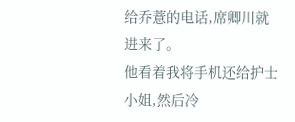给乔薏的电话,席卿川就进来了。
他看着我将手机还给护士小姐,然后冷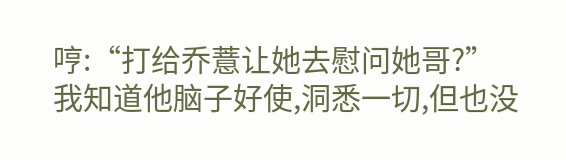哼:“打给乔薏让她去慰问她哥?”
我知道他脑子好使,洞悉一切,但也没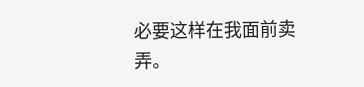必要这样在我面前卖弄。